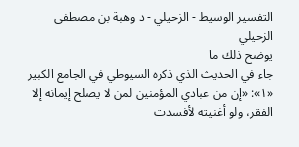التفسير الوسيط - الزحيلي - د وهبة بن مصطفى الزحيلي
يوضح ذلك ما
جاء في الحديث الذي ذكره السيوطي في الجامع الكبير «١»: «إن من عبادي المؤمنين لمن لا يصلح إيمانه إلا الفقر، ولو أغنيته لأفسدت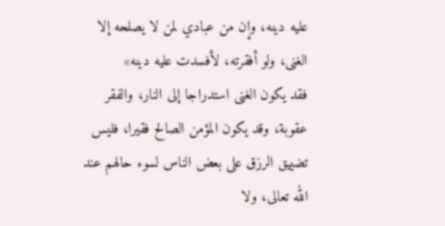عليه دينه، وإن من عبادي لمن لا يصلحه إلا الغنى، ولو أفقرته، لأفسدت عليه دينه»
فقد يكون الغنى استدراجا إلى النار، والفقر عقوبة، وقد يكون المؤمن الصالح فقيرا، فليس تضييق الرزق على بعض الناس لسوء حالهم عند الله تعالى، ولا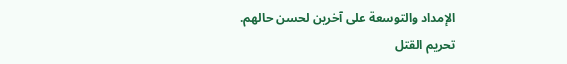الإمداد والتوسعة على آخرين لحسن حالهم.
تحريم القتل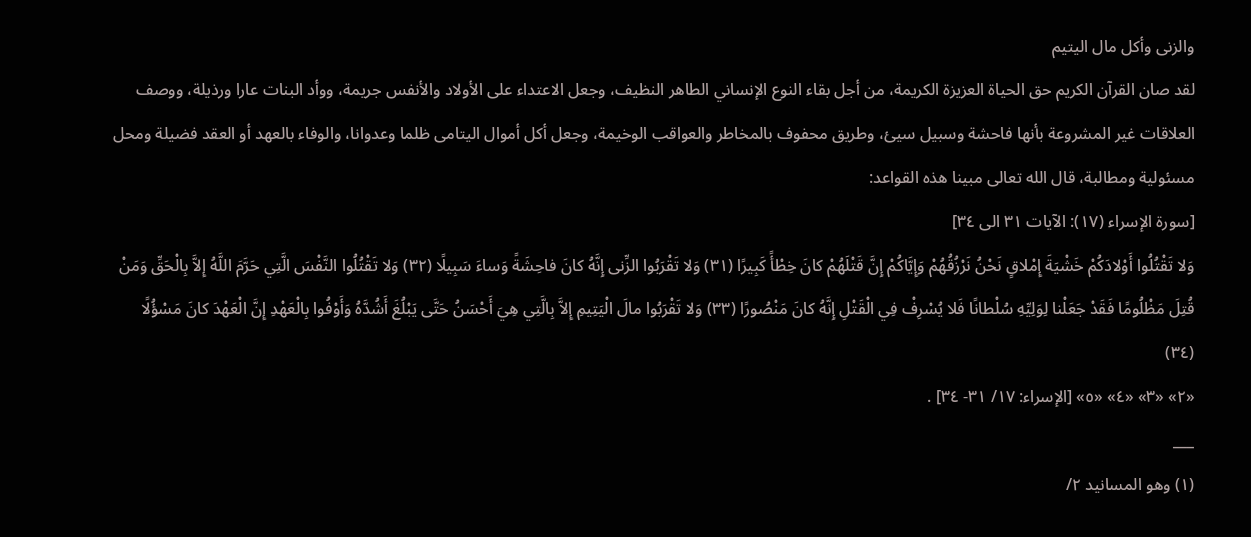والزنى وأكل مال اليتيم
لقد صان القرآن الكريم حق الحياة العزيزة الكريمة، من أجل بقاء النوع الإنساني الطاهر النظيف، وجعل الاعتداء على الأولاد والأنفس جريمة، ووأد البنات عارا ورذيلة، ووصف العلاقات غير المشروعة بأنها فاحشة وسبيل سيئ، وطريق محفوف بالمخاطر والعواقب الوخيمة، وجعل أكل أموال اليتامى ظلما وعدوانا، والوفاء بالعهد أو العقد فضيلة ومحل مسئولية ومطالبة، قال الله تعالى مبينا هذه القواعد:
[سورة الإسراء (١٧): الآيات ٣١ الى ٣٤]
وَلا تَقْتُلُوا أَوْلادَكُمْ خَشْيَةَ إِمْلاقٍ نَحْنُ نَرْزُقُهُمْ وَإِيَّاكُمْ إِنَّ قَتْلَهُمْ كانَ خِطْأً كَبِيرًا (٣١) وَلا تَقْرَبُوا الزِّنى إِنَّهُ كانَ فاحِشَةً وَساءَ سَبِيلًا (٣٢) وَلا تَقْتُلُوا النَّفْسَ الَّتِي حَرَّمَ اللَّهُ إِلاَّ بِالْحَقِّ وَمَنْ قُتِلَ مَظْلُومًا فَقَدْ جَعَلْنا لِوَلِيِّهِ سُلْطانًا فَلا يُسْرِفْ فِي الْقَتْلِ إِنَّهُ كانَ مَنْصُورًا (٣٣) وَلا تَقْرَبُوا مالَ الْيَتِيمِ إِلاَّ بِالَّتِي هِيَ أَحْسَنُ حَتَّى يَبْلُغَ أَشُدَّهُ وَأَوْفُوا بِالْعَهْدِ إِنَّ الْعَهْدَ كانَ مَسْؤُلًا (٣٤)
«٢» «٣» «٤» «٥» [الإسراء: ١٧/ ٣١- ٣٤] .
___
(١) وهو المسانيد ٢/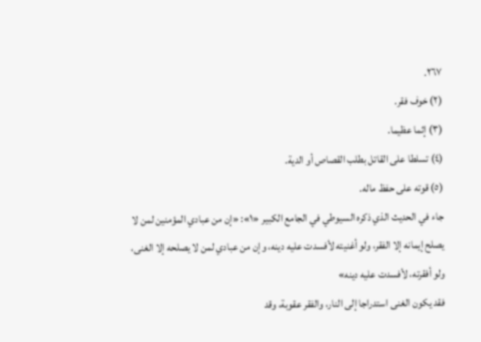٢٦٧.
(٢) خوف فقر.
(٣) إثما عظيما.
(٤) تسلطا على القاتل بطلب القصاص أو الدية.
(٥) قوته على حفظ ماله.
جاء في الحديث الذي ذكره السيوطي في الجامع الكبير «١»: «إن من عبادي المؤمنين لمن لا يصلح إيمانه إلا الفقر، ولو أغنيته لأفسدت عليه دينه، وإن من عبادي لمن لا يصلحه إلا الغنى، ولو أفقرته، لأفسدت عليه دينه»
فقد يكون الغنى استدراجا إلى النار، والفقر عقوبة، وقد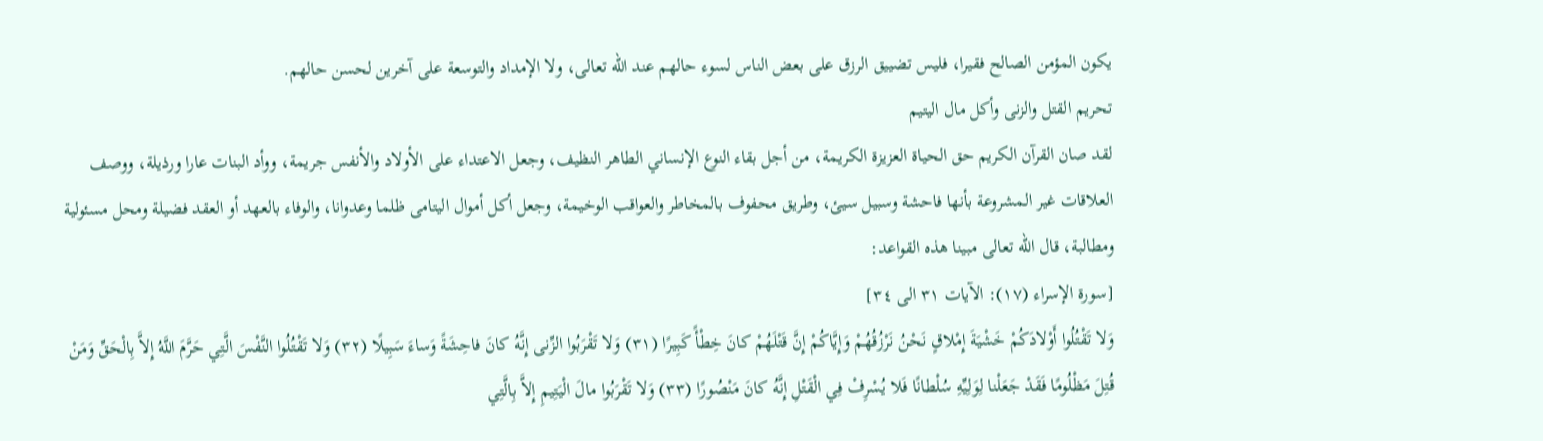يكون المؤمن الصالح فقيرا، فليس تضييق الرزق على بعض الناس لسوء حالهم عند الله تعالى، ولا الإمداد والتوسعة على آخرين لحسن حالهم.
تحريم القتل والزنى وأكل مال اليتيم
لقد صان القرآن الكريم حق الحياة العزيزة الكريمة، من أجل بقاء النوع الإنساني الطاهر النظيف، وجعل الاعتداء على الأولاد والأنفس جريمة، ووأد البنات عارا ورذيلة، ووصف العلاقات غير المشروعة بأنها فاحشة وسبيل سيئ، وطريق محفوف بالمخاطر والعواقب الوخيمة، وجعل أكل أموال اليتامى ظلما وعدوانا، والوفاء بالعهد أو العقد فضيلة ومحل مسئولية ومطالبة، قال الله تعالى مبينا هذه القواعد:
[سورة الإسراء (١٧): الآيات ٣١ الى ٣٤]
وَلا تَقْتُلُوا أَوْلادَكُمْ خَشْيَةَ إِمْلاقٍ نَحْنُ نَرْزُقُهُمْ وَإِيَّاكُمْ إِنَّ قَتْلَهُمْ كانَ خِطْأً كَبِيرًا (٣١) وَلا تَقْرَبُوا الزِّنى إِنَّهُ كانَ فاحِشَةً وَساءَ سَبِيلًا (٣٢) وَلا تَقْتُلُوا النَّفْسَ الَّتِي حَرَّمَ اللَّهُ إِلاَّ بِالْحَقِّ وَمَنْ قُتِلَ مَظْلُومًا فَقَدْ جَعَلْنا لِوَلِيِّهِ سُلْطانًا فَلا يُسْرِفْ فِي الْقَتْلِ إِنَّهُ كانَ مَنْصُورًا (٣٣) وَلا تَقْرَبُوا مالَ الْيَتِيمِ إِلاَّ بِالَّتِي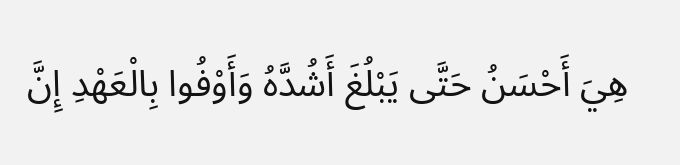هِيَ أَحْسَنُ حَتَّى يَبْلُغَ أَشُدَّهُ وَأَوْفُوا بِالْعَهْدِ إِنَّ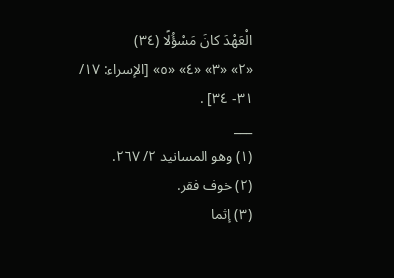الْعَهْدَ كانَ مَسْؤُلًا (٣٤)
«٢» «٣» «٤» «٥» [الإسراء: ١٧/ ٣١- ٣٤] .
___
(١) وهو المسانيد ٢/ ٢٦٧.
(٢) خوف فقر.
(٣) إثما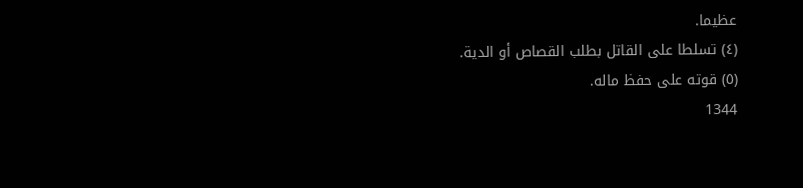عظيما.
(٤) تسلطا على القاتل بطلب القصاص أو الدية.
(٥) قوته على حفظ ماله.
1344